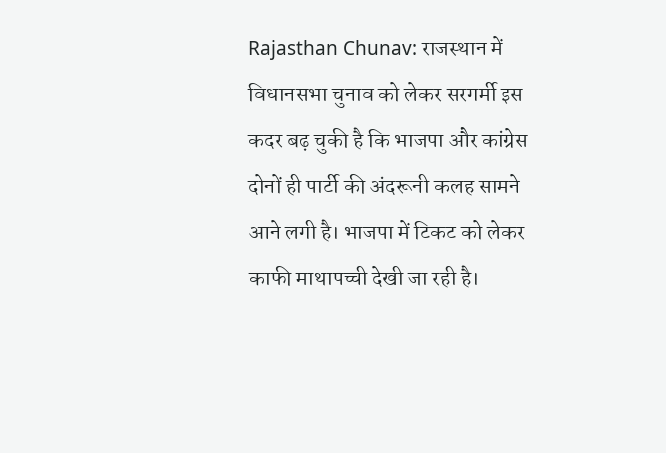Rajasthan Chunav: राजस्थान में विधानसभा चुनाव को लेकर सरगर्मी इस कदर बढ़ चुकी है कि भाजपा और कांग्रेस दोनों ही पार्टी की अंदरूनी कलह सामने आने लगी है। भाजपा में टिकट को लेकर काफी माथापच्ची देखी जा रही है।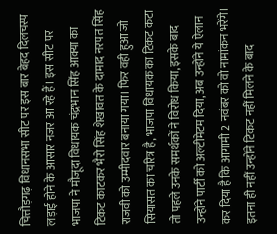चित्तौड़गढ़ विधानसभा सीट पर इस बार बेहद दिलचस्प लड़ाई होने के आसार नजर आ रहे हैं। इस सीट पर भाजपा ने मौजूदा विधायक चंद्रभान सिंह आक्या का टिकट काटकर भैरो सिंह शेखावत के दामाद नरपत सिंह राजवी को उम्मीदवार बनाया गया। फिर वही हुआ जो सियासत का चरित्र है, भाजपा विधायक का टिकट कटा तो पहले उनके समर्थकों ने विरोध किया, इसके बाद उन्होंने पार्टी को अल्टीमेटम दिया, अब उन्होंने ये ऐलान कर दिया है कि आगामी 2 नवंबर को वो नामांकन भरेंगे। इतना ही नहीं उन्होंने टिकट नहीं मिलने के बाद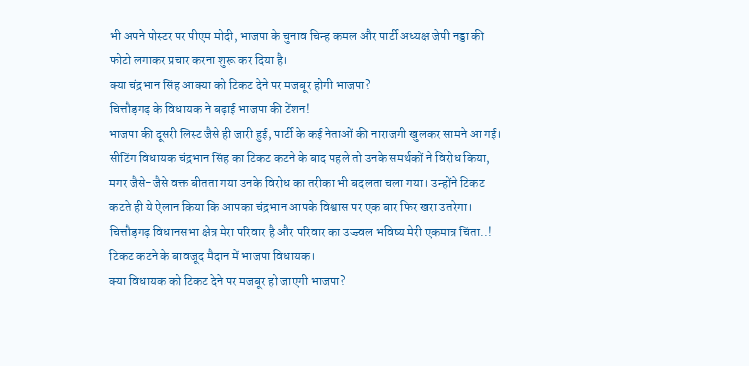भी अपने पोस्टर पर पीएम मोदी, भाजपा के चुनाव चिन्ह कमल और पार्टी अध्यक्ष जेपी नड्डा की फोटो लगाकर प्रचार करना शुरू कर दिया है।
क्या चंद्रभान सिंह आक्या को टिकट देने पर मजबूर होगी भाजपा?
चित्तौड़गढ़ के विधायक ने बढ़ाई भाजपा की टेंशन!
भाजपा की दूसरी लिस्ट जैसे ही जारी हुई, पार्टी के कई नेताओं की नाराजगी खुलकर सामने आ गई। सीटिंग विधायक चंद्रभान सिंह का टिकट कटने के बाद पहले तो उनके समर्थकों ने विरोध किया, मगर जैसे-जैसे वक्त बीतता गया उनके विरोध का तरीका भी बदलता चला गया। उन्होंने टिकट कटते ही ये ऐलान किया कि आपका चंद्रभान आपके विश्वास पर एक बार फिर खरा उतरेगा। चित्तौड़गढ़ विधानसभा क्षेत्र मेरा परिवार है और परिवार का उज्ज्वल भविष्य मेरी एकमात्र चिंता..!
टिकट कटने के बावजूद मैदान में भाजपा विधायक।
क्या विधायक को टिकट देने पर मजबूर हो जाएगी भाजपा?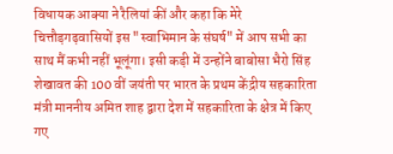विधायक आक्या ने रैलियां कीं और कहा कि मेरे चित्तौड़गढ़वासियों इस "स्वाभिमान के संघर्ष" में आप सभी का साथ मैं कभी नहीं भूलूंगा। इसी कड़ी में उन्होंने बाबोसा भैरो सिंह शेखावत की 100 वीं जयंती पर भारत के प्रथम केंद्रीय सहकारिता मंत्री माननीय अमित शाह द्वारा देश में सहकारिता के क्षेत्र में किए गए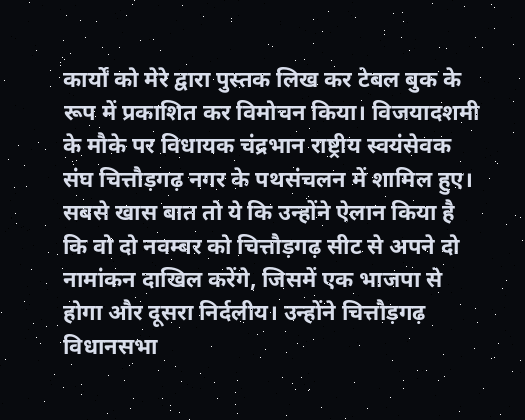कार्यों को मेरे द्वारा पुस्तक लिख कर टेबल बुक के रूप में प्रकाशित कर विमोचन किया। विजयादशमी के मौके पर विधायक चंद्रभान राष्ट्रीय स्वयंसेवक संघ चित्तौड़गढ़ नगर के पथसंचलन में शामिल हुए। सबसे खास बात तो ये कि उन्होंने ऐलान किया है कि वो दो नवम्बर को चित्तौड़गढ़ सीट से अपने दो नामांकन दाखिल करेंगे, जिसमें एक भाजपा से होगा और दूसरा निर्दलीय। उन्होंने चित्तौड़गढ़ विधानसभा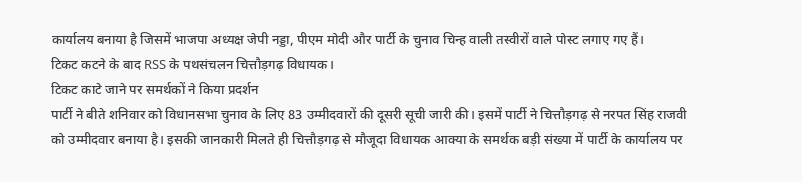कार्यालय बनाया है जिसमें भाजपा अध्यक्ष जेपी नड्डा, पीएम मोदी और पार्टी के चुनाव चिन्ह वाली तस्वीरों वाले पोस्ट लगाए गए हैं।
टिकट कटने के बाद RSS के पथसंचलन चित्तौड़गढ़ विधायक।
टिकट काटे जाने पर समर्थकों ने किया प्रदर्शन
पार्टी ने बीते शनिवार को विधानसभा चुनाव के लिए 83 उम्मीदवारों की दूसरी सूची जारी की। इसमें पार्टी ने चित्तौड़गढ़ से नरपत सिंह राजवी को उम्मीदवार बनाया है। इसकी जानकारी मिलते ही चित्तौड़गढ़ से मौजूदा विधायक आक्या के समर्थक बड़ी संख्या में पार्टी के कार्यालय पर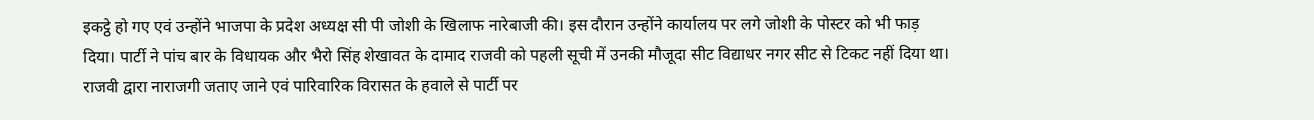इकट्ठे हो गए एवं उन्होंने भाजपा के प्रदेश अध्यक्ष सी पी जोशी के खिलाफ नारेबाजी की। इस दौरान उन्होंने कार्यालय पर लगे जोशी के पोस्टर को भी फाड़ दिया। पार्टी ने पांच बार के विधायक और भैरो सिंह शेखावत के दामाद राजवी को पहली सूची में उनकी मौजूदा सीट विद्याधर नगर सीट से टिकट नहीं दिया था। राजवी द्वारा नाराजगी जताए जाने एवं पारिवारिक विरासत के हवाले से पार्टी पर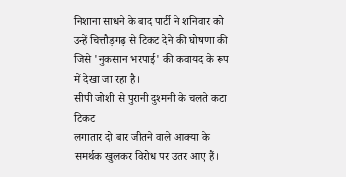निशाना साधने के बाद पार्टी ने शनिवार को उन्हें चित्तौड़गढ़ से टिकट देने की घोषणा की जिसे 'नुकसान भरपाई' की कवायद के रूप में देखा जा रहा है।
सीपी जोशी से पुरानी दुश्मनी के चलते कटा टिकट
लगातार दो बार जीतने वाले आक्या के समर्थक खुलकर विरोध पर उतर आए हैं।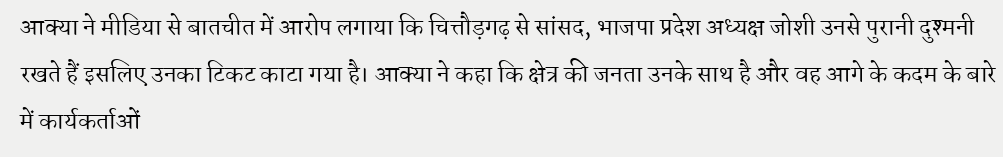आक्या ने मीडिया से बातचीत में आरोप लगाया कि चित्तौड़गढ़ से सांसद, भाजपा प्रदेश अध्यक्ष जोशी उनसे पुरानी दुश्मनी रखते हैं इसलिए उनका टिकट काटा गया है। आक्या ने कहा कि क्षेत्र की जनता उनके साथ है और वह आगे के कदम के बारे में कार्यकर्ताओं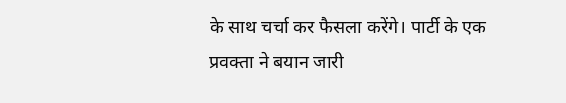के साथ चर्चा कर फैसला करेंगे। पार्टी के एक प्रवक्ता ने बयान जारी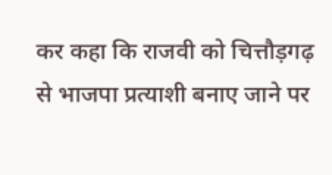कर कहा कि राजवी को चित्तौड़गढ़ से भाजपा प्रत्याशी बनाए जाने पर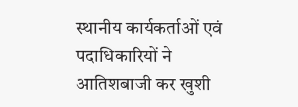स्थानीय कार्यकर्ताओं एवं पदाधिकारियों ने आतिशबाजी कर खुशी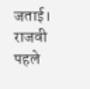जताई। राजवी पहले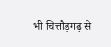भी चित्तौड़गढ़ से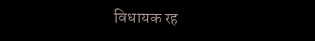विधायक रह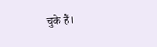चुके हैं।